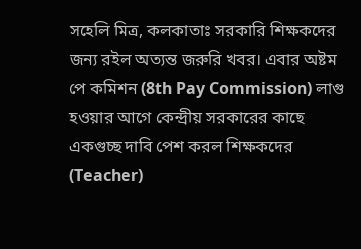সহেলি মিত্র, কলকাতাঃ সরকারি শিক্ষকদের জন্য রইল অত্যন্ত জরুরি খবর। এবার অষ্টম পে কমিশন (8th Pay Commission) লাগু হওয়ার আগে কেন্দ্রীয় সরকারের কাছে একগুচ্ছ দাবি পেশ করল শিক্ষকদের (Teacher)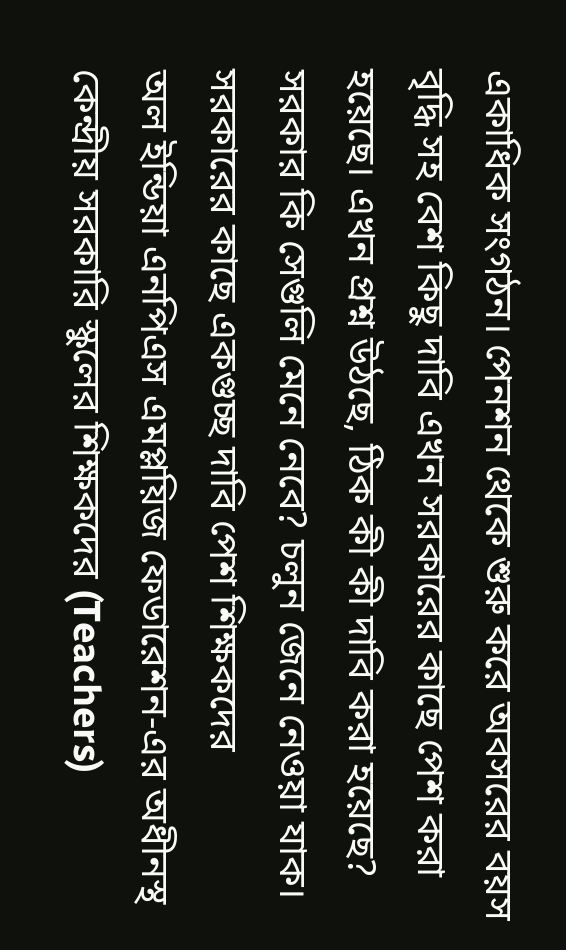একাধিক সংগঠন। পেনশন থেকে শুরু করে অবসরের বয়স বৃদ্ধি সহ বেশ কিছু দাবি এখন সরকারের কাছে পেশ করা হয়েছে। এখন প্রশ্ন উঠছে, ঠিক কী কী দাবি করা হয়েছে? সরকার কি সেগুলি মেনে নেবে? চলুন জেনে নেওয়া যাক।
সরকারের কাছে একগুচ্ছ দাবি পেশ শিক্ষকদের
অল ইন্ডিয়া এনপিএস এমপ্লয়িজ ফেডারেশন-এর অধীনস্থ কেন্দ্রীয় সরকারি স্কুলের শিক্ষকদের (Teachers)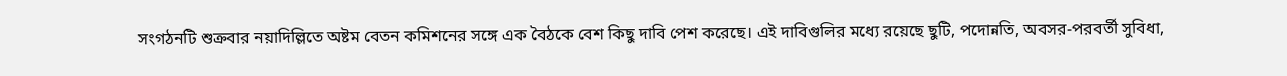সংগঠনটি শুক্রবার নয়াদিল্লিতে অষ্টম বেতন কমিশনের সঙ্গে এক বৈঠকে বেশ কিছু দাবি পেশ করেছে। এই দাবিগুলির মধ্যে রয়েছে ছুটি, পদোন্নতি, অবসর-পরবর্তী সুবিধা,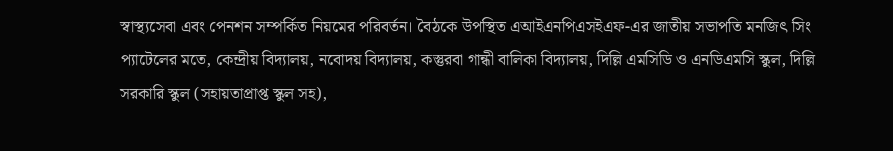স্বাস্থ্যসেবা এবং পেনশন সম্পর্কিত নিয়মের পরিবর্তন। বৈঠকে উপস্থিত এআইএনপিএসইএফ-এর জাতীয় সভাপতি মনজিৎ সিং প্যাটেলের মতে, কেন্দ্রীয় বিদ্যালয়, নবোদয় বিদ্যালয়, কস্তুরবা গান্ধী বালিকা বিদ্যালয়, দিল্লি এমসিডি ও এনডিএমসি স্কুল, দিল্লি সরকারি স্কুল (সহায়তাপ্রাপ্ত স্কুল সহ),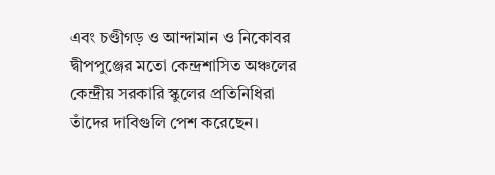এবং চণ্ডীগড় ও আন্দামান ও নিকোবর দ্বীপপুঞ্জের মতো কেন্দ্রশাসিত অঞ্চলের কেন্দ্রীয় সরকারি স্কুলের প্রতিনিধিরা তাঁদের দাবিগুলি পেশ করেছেন।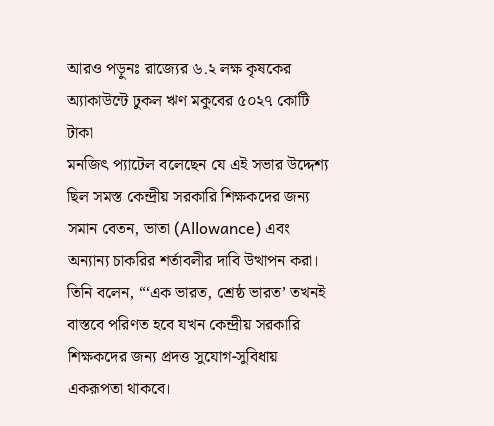আরও পড়ুনঃ রাজ্যের ৬.২ লক্ষ কৃষকের অ্যাকাউন্টে ঢুকল ঋণ মকুবের ৫০২৭ কোটি টাকা
মনজিৎ প্যাটেল বলেছেন যে এই সভার উদ্দেশ্য ছিল সমস্ত কেন্দ্রীয় সরকারি শিক্ষকদের জন্য সমান বেতন, ভাতা (Allowance) এবং অন্যান্য চাকরির শর্তাবলীর দাবি উত্থাপন করা। তিনি বলেন, “‘এক ভারত, শ্রেষ্ঠ ভারত’ তখনই বাস্তবে পরিণত হবে যখন কেন্দ্রীয় সরকারি শিক্ষকদের জন্য প্রদত্ত সুযোগ-সুবিধায় একরূপতা থাকবে।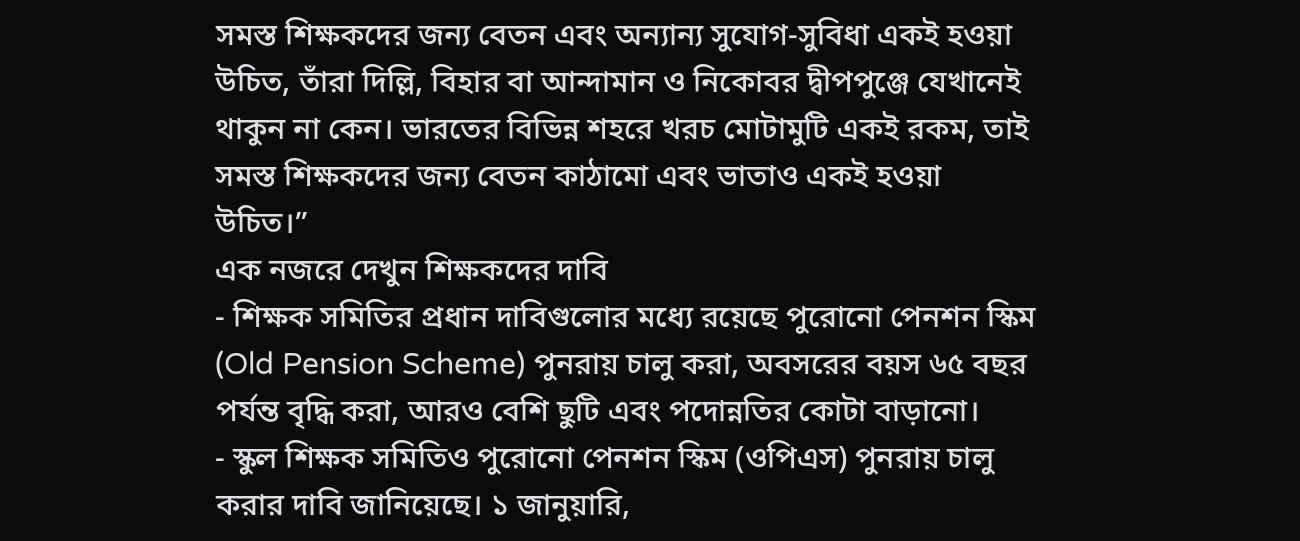সমস্ত শিক্ষকদের জন্য বেতন এবং অন্যান্য সুযোগ-সুবিধা একই হওয়া উচিত, তাঁরা দিল্লি, বিহার বা আন্দামান ও নিকোবর দ্বীপপুঞ্জে যেখানেই থাকুন না কেন। ভারতের বিভিন্ন শহরে খরচ মোটামুটি একই রকম, তাই সমস্ত শিক্ষকদের জন্য বেতন কাঠামো এবং ভাতাও একই হওয়া উচিত।”
এক নজরে দেখুন শিক্ষকদের দাবি
- শিক্ষক সমিতির প্রধান দাবিগুলোর মধ্যে রয়েছে পুরোনো পেনশন স্কিম (Old Pension Scheme) পুনরায় চালু করা, অবসরের বয়স ৬৫ বছর পর্যন্ত বৃদ্ধি করা, আরও বেশি ছুটি এবং পদোন্নতির কোটা বাড়ানো।
- স্কুল শিক্ষক সমিতিও পুরোনো পেনশন স্কিম (ওপিএস) পুনরায় চালু করার দাবি জানিয়েছে। ১ জানুয়ারি,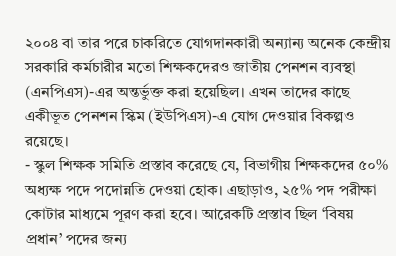২০০৪ বা তার পরে চাকরিতে যোগদানকারী অন্যান্য অনেক কেন্দ্রীয় সরকারি কর্মচারীর মতো শিক্ষকদেরও জাতীয় পেনশন ব্যবস্থা (এনপিএস)-এর অন্তর্ভুক্ত করা হয়েছিল। এখন তাদের কাছে একীভূত পেনশন স্কিম (ইউপিএস)-এ যোগ দেওয়ার বিকল্পও রয়েছে।
- স্কুল শিক্ষক সমিতি প্রস্তাব করেছে যে, বিভাগীয় শিক্ষকদের ৫০% অধ্যক্ষ পদে পদোন্নতি দেওয়া হোক। এছাড়াও, ২৫% পদ পরীক্ষা কোটার মাধ্যমে পূরণ করা হবে। আরেকটি প্রস্তাব ছিল ‘বিষয় প্রধান’ পদের জন্য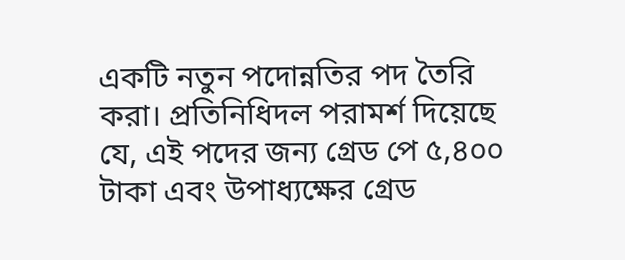একটি নতুন পদোন্নতির পদ তৈরি করা। প্রতিনিধিদল পরামর্শ দিয়েছে যে, এই পদের জন্য গ্রেড পে ৫,৪০০ টাকা এবং উপাধ্যক্ষের গ্রেড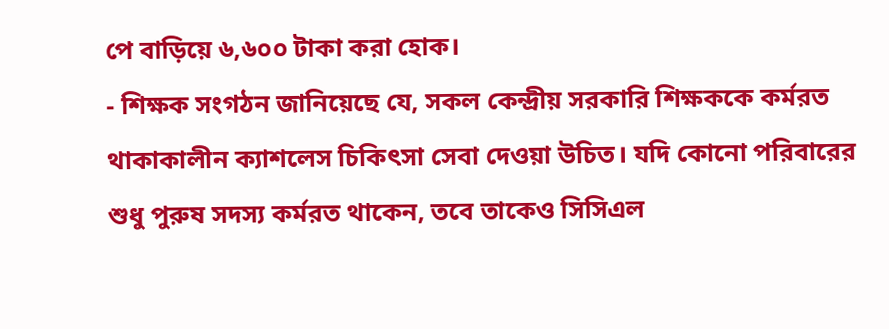পে বাড়িয়ে ৬,৬০০ টাকা করা হোক।
- শিক্ষক সংগঠন জানিয়েছে যে, সকল কেন্দ্রীয় সরকারি শিক্ষককে কর্মরত থাকাকালীন ক্যাশলেস চিকিৎসা সেবা দেওয়া উচিত। যদি কোনো পরিবারের শুধু পুরুষ সদস্য কর্মরত থাকেন, তবে তাকেও সিসিএল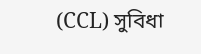(CCL) সুবিধা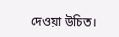দেওয়া উচিত।